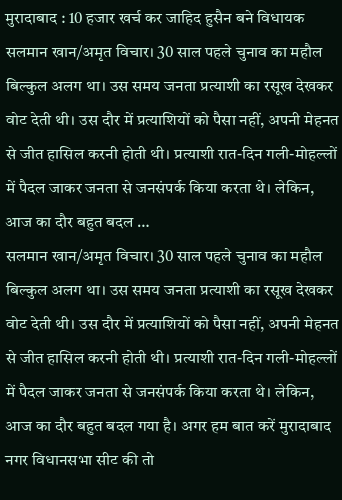मुरादाबाद : 10 हजार खर्च कर जाहिद हुसैन बने विधायक
सलमान खान/अमृत विचार। 30 साल पहले चुनाव का महौल बिल्कुल अलग था। उस समय जनता प्रत्याशी का रसूख देखकर वोट देती थी। उस दौर में प्रत्याशियों को पैसा नहीं, अपनी मेहनत से जीत हासिल करनी होती थी। प्रत्याशी रात-दिन गली-मोहल्लों में पैदल जाकर जनता से जनसंपर्क किया करता थे। लेकिन, आज का दौर बहुत बदल …
सलमान खान/अमृत विचार। 30 साल पहले चुनाव का महौल बिल्कुल अलग था। उस समय जनता प्रत्याशी का रसूख देखकर वोट देती थी। उस दौर में प्रत्याशियों को पैसा नहीं, अपनी मेहनत से जीत हासिल करनी होती थी। प्रत्याशी रात-दिन गली-मोहल्लों में पैदल जाकर जनता से जनसंपर्क किया करता थे। लेकिन, आज का दौर बहुत बदल गया है। अगर हम बात करें मुरादाबाद नगर विधानसभा सीट की तो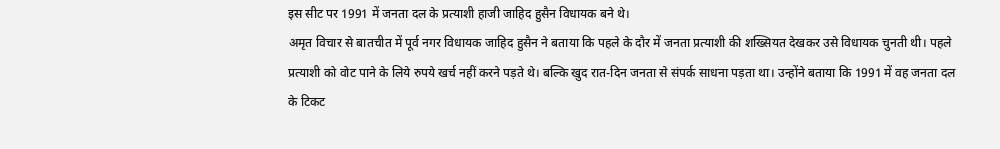इस सीट पर 1991 में जनता दल के प्रत्याशी हाजी जाहिद हुसैन विधायक बने थे।
अमृत विचार से बातचीत में पूर्व नगर विधायक जाहिद हुसैन ने बताया कि पहले के दौर में जनता प्रत्याशी की शख्सियत देखकर उसे विधायक चुनती थी। पहले प्रत्याशी को वोट पाने के लिये रुपये खर्च नहीं करने पड़ते थे। बल्कि खुद रात-दिन जनता से संपर्क साधना पड़ता था। उन्होंने बताया कि 1991 में वह जनता दल के टिकट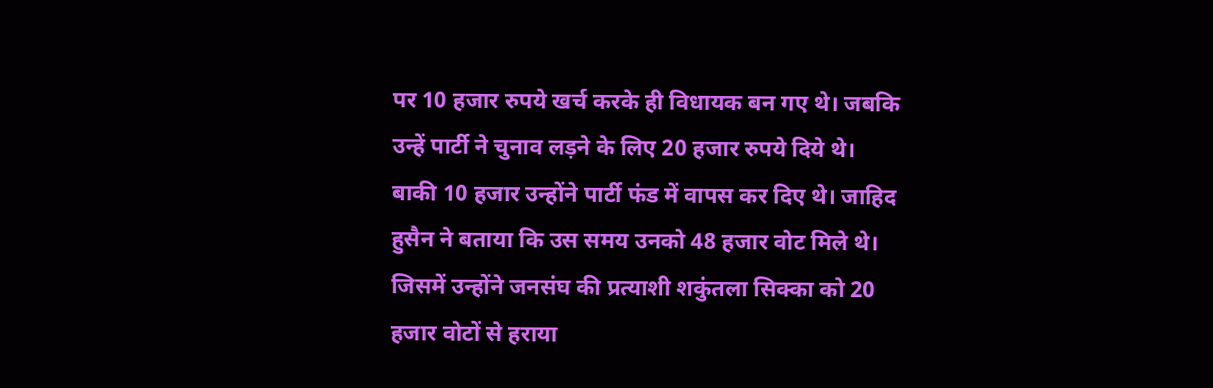पर 10 हजार रुपये खर्च करके ही विधायक बन गए थे। जबकि उन्हें पार्टी ने चुनाव लड़ने के लिए 20 हजार रुपये दिये थे। बाकी 10 हजार उन्होंने पार्टी फंड में वापस कर दिए थे। जाहिद हुसैन ने बताया कि उस समय उनको 48 हजार वोट मिले थे। जिसमें उन्होंने जनसंघ की प्रत्याशी शकुंतला सिक्का को 20 हजार वोटों से हराया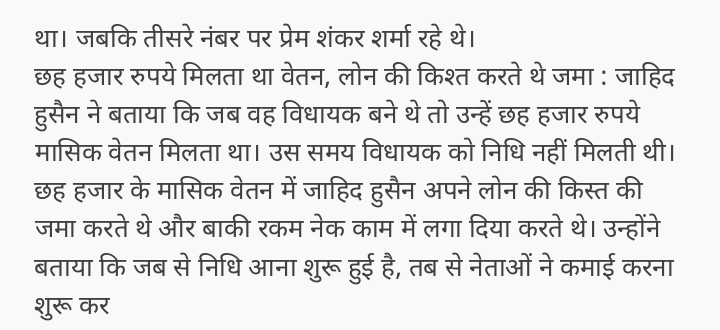था। जबकि तीसरे नंबर पर प्रेम शंकर शर्मा रहे थे।
छह हजार रुपये मिलता था वेतन, लोन की किश्त करते थे जमा : जाहिद हुसैन ने बताया कि जब वह विधायक बने थे तो उन्हें छह हजार रुपये मासिक वेतन मिलता था। उस समय विधायक को निधि नहीं मिलती थी। छह हजार के मासिक वेतन में जाहिद हुसैन अपने लोन की किस्त की जमा करते थे और बाकी रकम नेक काम में लगा दिया करते थे। उन्होंने बताया कि जब से निधि आना शुरू हुई है, तब से नेताओं ने कमाई करना शुरू कर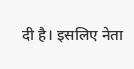दी है। इसलिए नेता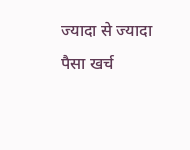ज्यादा से ज्यादा पैसा खर्च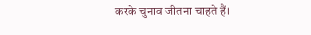करके चुनाव जीतना चाहते हैं।